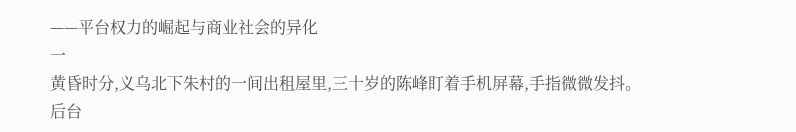——平台权力的崛起与商业社会的异化
一
黄昏时分,义乌北下朱村的一间出租屋里,三十岁的陈峰盯着手机屏幕,手指微微发抖。
后台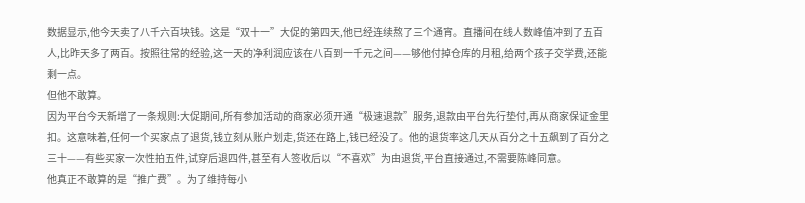数据显示,他今天卖了八千六百块钱。这是“双十一”大促的第四天,他已经连续熬了三个通宵。直播间在线人数峰值冲到了五百人,比昨天多了两百。按照往常的经验,这一天的净利润应该在八百到一千元之间——够他付掉仓库的月租,给两个孩子交学费,还能剩一点。
但他不敢算。
因为平台今天新增了一条规则:大促期间,所有参加活动的商家必须开通“极速退款”服务,退款由平台先行垫付,再从商家保证金里扣。这意味着,任何一个买家点了退货,钱立刻从账户划走,货还在路上,钱已经没了。他的退货率这几天从百分之十五飙到了百分之三十——有些买家一次性拍五件,试穿后退四件,甚至有人签收后以“不喜欢”为由退货,平台直接通过,不需要陈峰同意。
他真正不敢算的是“推广费”。为了维持每小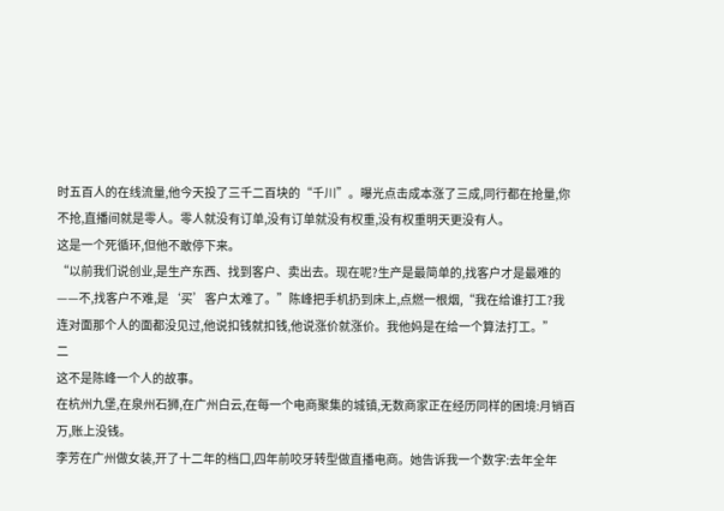时五百人的在线流量,他今天投了三千二百块的“千川”。曝光点击成本涨了三成,同行都在抢量,你不抢,直播间就是零人。零人就没有订单,没有订单就没有权重,没有权重明天更没有人。
这是一个死循环,但他不敢停下来。
“以前我们说创业,是生产东西、找到客户、卖出去。现在呢?生产是最简单的,找客户才是最难的——不,找客户不难,是‘买’客户太难了。”陈峰把手机扔到床上,点燃一根烟,“我在给谁打工?我连对面那个人的面都没见过,他说扣钱就扣钱,他说涨价就涨价。我他妈是在给一个算法打工。”
二
这不是陈峰一个人的故事。
在杭州九堡,在泉州石狮,在广州白云,在每一个电商聚集的城镇,无数商家正在经历同样的困境:月销百万,账上没钱。
李芳在广州做女装,开了十二年的档口,四年前咬牙转型做直播电商。她告诉我一个数字:去年全年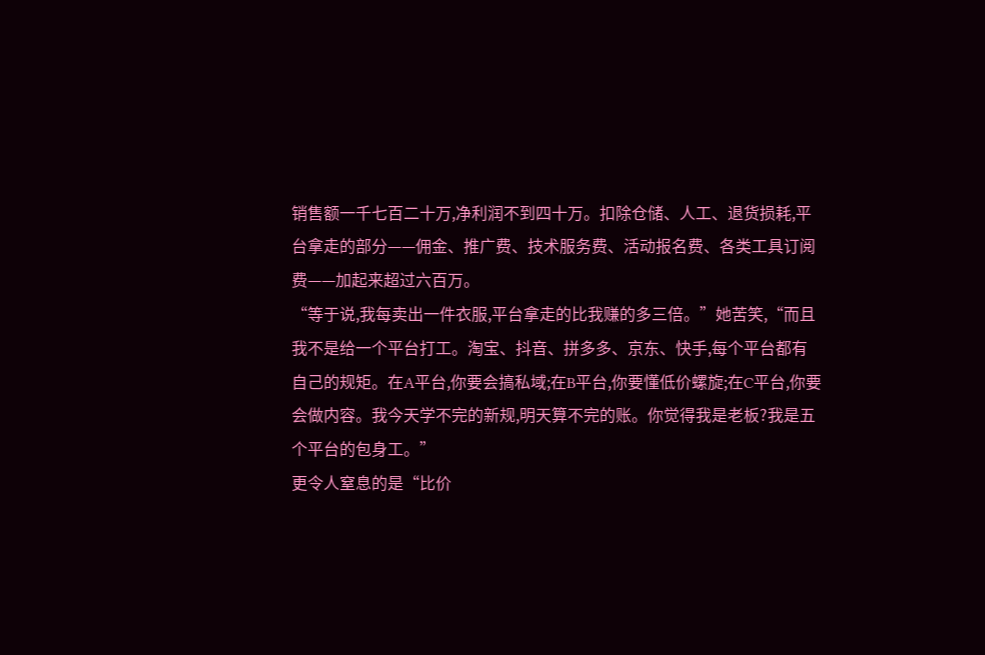销售额一千七百二十万,净利润不到四十万。扣除仓储、人工、退货损耗,平台拿走的部分——佣金、推广费、技术服务费、活动报名费、各类工具订阅费——加起来超过六百万。
“等于说,我每卖出一件衣服,平台拿走的比我赚的多三倍。”她苦笑,“而且我不是给一个平台打工。淘宝、抖音、拼多多、京东、快手,每个平台都有自己的规矩。在A平台,你要会搞私域;在B平台,你要懂低价螺旋;在C平台,你要会做内容。我今天学不完的新规,明天算不完的账。你觉得我是老板?我是五个平台的包身工。”
更令人窒息的是“比价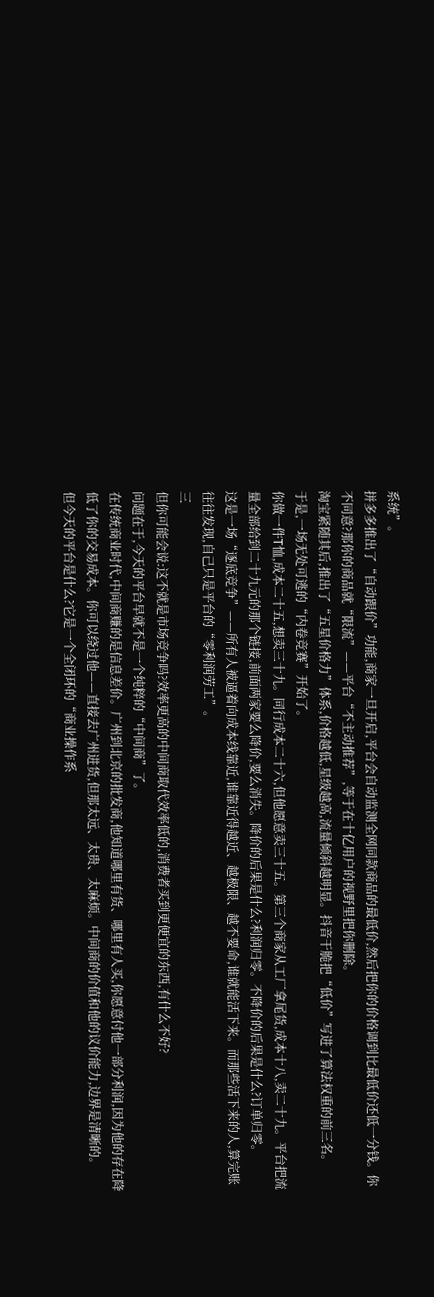系统”。
拼多多推出了“自动跟价”功能,商家一旦开启,平台会自动监测全网同款商品的最低价,然后把你的价格调到比最低价还低一分钱。你不同意?那你的商品就“限流”——平台“不主动推荐”,等于在十亿用户的视野里把你删除。
淘宝紧随其后,推出了“五星价格力”体系,价格越低,星级越高,流量倾斜越明显。抖音干脆把“低价”写进了算法权重的前三名。
于是,一场无处可逃的“内卷竞赛”开始了。
你做一件T恤,成本二十五,想卖三十九。同行成本二十六,但他愿意卖三十五。第三个商家从工厂拿尾货,成本十八,卖二十九。平台把流量全部给到二十九元的那个链接,前面两家要么降价,要么消失。降价的后果是什么?利润归零。不降价的后果是什么?订单归零。
这是一场“逐底竞争”——所有人被逼着向成本线靠近,谁靠近得越近、越极限、越不要命,谁就能活下来。而那些活下来的人,算完账往往发现,自己只是平台的“零利润劳工”。
三
但你可能会说:这不就是市场竞争吗?效率更高的中间商取代效率低的,消费者买到更便宜的东西,有什么不好?
问题在于,今天的平台早就不是一个纯粹的“中间商”了。
在传统商业时代,中间商赚的是信息差价。广州到北京的批发商,他知道哪里有货、哪里有人买,你愿意付他一部分利润,因为他的存在降低了你的交易成本。你可以绕过他——直接去广州进货,但那太远、太贵、太麻烦。中间商的价值和他的议价能力,边界是清晰的。
但今天的平台是什么?它是一个全闭环的“商业操作系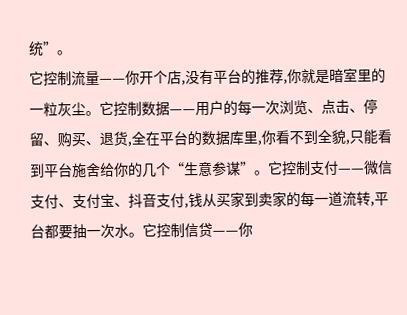统”。
它控制流量——你开个店,没有平台的推荐,你就是暗室里的一粒灰尘。它控制数据——用户的每一次浏览、点击、停留、购买、退货,全在平台的数据库里,你看不到全貌,只能看到平台施舍给你的几个“生意参谋”。它控制支付——微信支付、支付宝、抖音支付,钱从买家到卖家的每一道流转,平台都要抽一次水。它控制信贷——你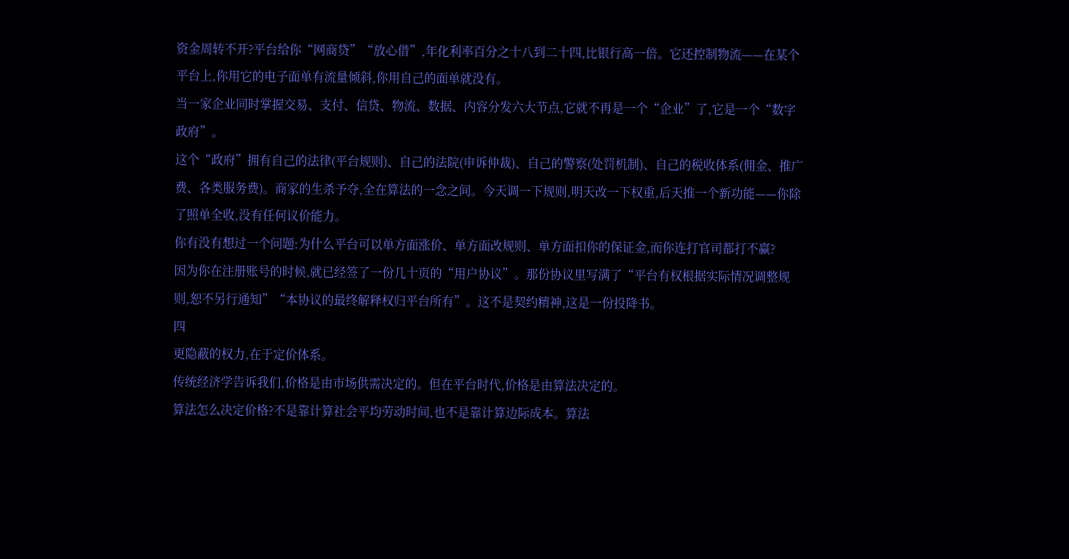资金周转不开?平台给你“网商贷”“放心借”,年化利率百分之十八到二十四,比银行高一倍。它还控制物流——在某个平台上,你用它的电子面单有流量倾斜,你用自己的面单就没有。
当一家企业同时掌握交易、支付、信贷、物流、数据、内容分发六大节点,它就不再是一个“企业”了,它是一个“数字政府”。
这个“政府”拥有自己的法律(平台规则)、自己的法院(申诉仲裁)、自己的警察(处罚机制)、自己的税收体系(佣金、推广费、各类服务费)。商家的生杀予夺,全在算法的一念之间。今天调一下规则,明天改一下权重,后天推一个新功能——你除了照单全收,没有任何议价能力。
你有没有想过一个问题:为什么平台可以单方面涨价、单方面改规则、单方面扣你的保证金,而你连打官司都打不赢?
因为你在注册账号的时候,就已经签了一份几十页的“用户协议”。那份协议里写满了“平台有权根据实际情况调整规则,恕不另行通知”“本协议的最终解释权归平台所有”。这不是契约精神,这是一份投降书。
四
更隐蔽的权力,在于定价体系。
传统经济学告诉我们,价格是由市场供需决定的。但在平台时代,价格是由算法决定的。
算法怎么决定价格?不是靠计算社会平均劳动时间,也不是靠计算边际成本。算法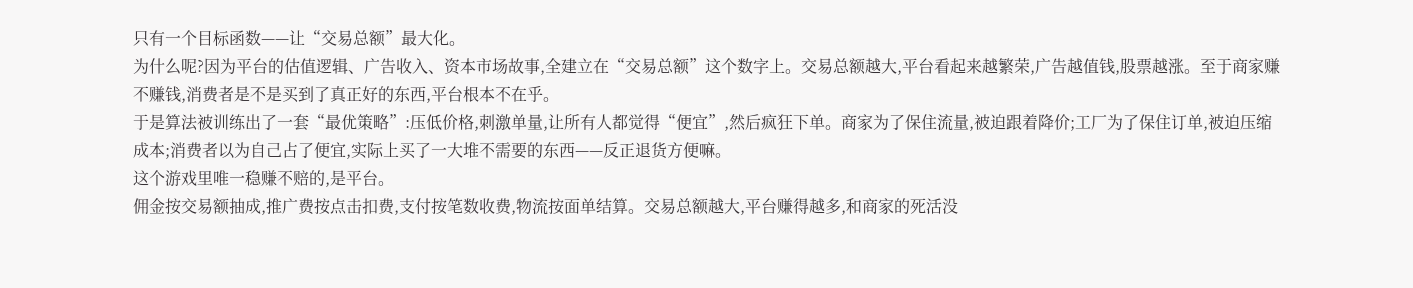只有一个目标函数——让“交易总额”最大化。
为什么呢?因为平台的估值逻辑、广告收入、资本市场故事,全建立在“交易总额”这个数字上。交易总额越大,平台看起来越繁荣,广告越值钱,股票越涨。至于商家赚不赚钱,消费者是不是买到了真正好的东西,平台根本不在乎。
于是算法被训练出了一套“最优策略”:压低价格,刺激单量,让所有人都觉得“便宜”,然后疯狂下单。商家为了保住流量,被迫跟着降价;工厂为了保住订单,被迫压缩成本;消费者以为自己占了便宜,实际上买了一大堆不需要的东西——反正退货方便嘛。
这个游戏里唯一稳赚不赔的,是平台。
佣金按交易额抽成,推广费按点击扣费,支付按笔数收费,物流按面单结算。交易总额越大,平台赚得越多,和商家的死活没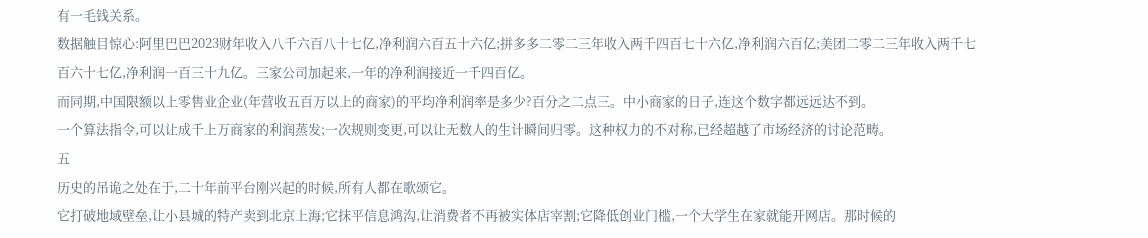有一毛钱关系。
数据触目惊心:阿里巴巴2023财年收入八千六百八十七亿,净利润六百五十六亿;拼多多二零二三年收入两千四百七十六亿,净利润六百亿;美团二零二三年收入两千七百六十七亿,净利润一百三十九亿。三家公司加起来,一年的净利润接近一千四百亿。
而同期,中国限额以上零售业企业(年营收五百万以上的商家)的平均净利润率是多少?百分之二点三。中小商家的日子,连这个数字都远远达不到。
一个算法指令,可以让成千上万商家的利润蒸发;一次规则变更,可以让无数人的生计瞬间归零。这种权力的不对称,已经超越了市场经济的讨论范畴。
五
历史的吊诡之处在于,二十年前平台刚兴起的时候,所有人都在歌颂它。
它打破地域壁垒,让小县城的特产卖到北京上海;它抹平信息鸿沟,让消费者不再被实体店宰割;它降低创业门槛,一个大学生在家就能开网店。那时候的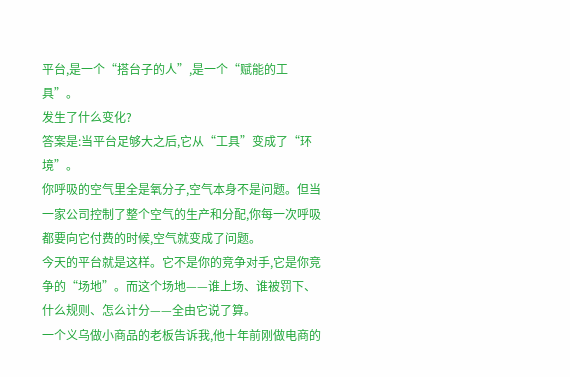平台,是一个“搭台子的人”,是一个“赋能的工具”。
发生了什么变化?
答案是:当平台足够大之后,它从“工具”变成了“环境”。
你呼吸的空气里全是氧分子,空气本身不是问题。但当一家公司控制了整个空气的生产和分配,你每一次呼吸都要向它付费的时候,空气就变成了问题。
今天的平台就是这样。它不是你的竞争对手,它是你竞争的“场地”。而这个场地——谁上场、谁被罚下、什么规则、怎么计分——全由它说了算。
一个义乌做小商品的老板告诉我,他十年前刚做电商的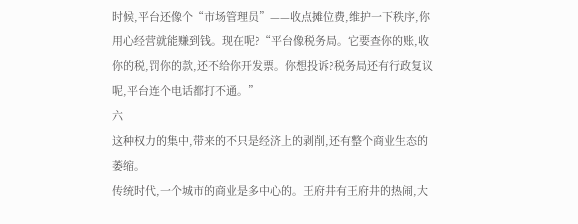时候,平台还像个“市场管理员”——收点摊位费,维护一下秩序,你用心经营就能赚到钱。现在呢?“平台像税务局。它要查你的账,收你的税,罚你的款,还不给你开发票。你想投诉?税务局还有行政复议呢,平台连个电话都打不通。”
六
这种权力的集中,带来的不只是经济上的剥削,还有整个商业生态的萎缩。
传统时代,一个城市的商业是多中心的。王府井有王府井的热闹,大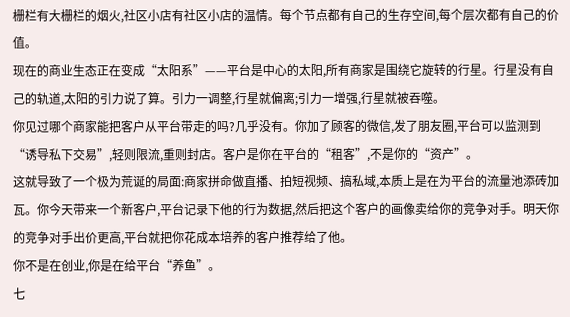栅栏有大栅栏的烟火,社区小店有社区小店的温情。每个节点都有自己的生存空间,每个层次都有自己的价值。
现在的商业生态正在变成“太阳系”——平台是中心的太阳,所有商家是围绕它旋转的行星。行星没有自己的轨道,太阳的引力说了算。引力一调整,行星就偏离;引力一增强,行星就被吞噬。
你见过哪个商家能把客户从平台带走的吗?几乎没有。你加了顾客的微信,发了朋友圈,平台可以监测到“诱导私下交易”,轻则限流,重则封店。客户是你在平台的“租客”,不是你的“资产”。
这就导致了一个极为荒诞的局面:商家拼命做直播、拍短视频、搞私域,本质上是在为平台的流量池添砖加瓦。你今天带来一个新客户,平台记录下他的行为数据,然后把这个客户的画像卖给你的竞争对手。明天你的竞争对手出价更高,平台就把你花成本培养的客户推荐给了他。
你不是在创业,你是在给平台“养鱼”。
七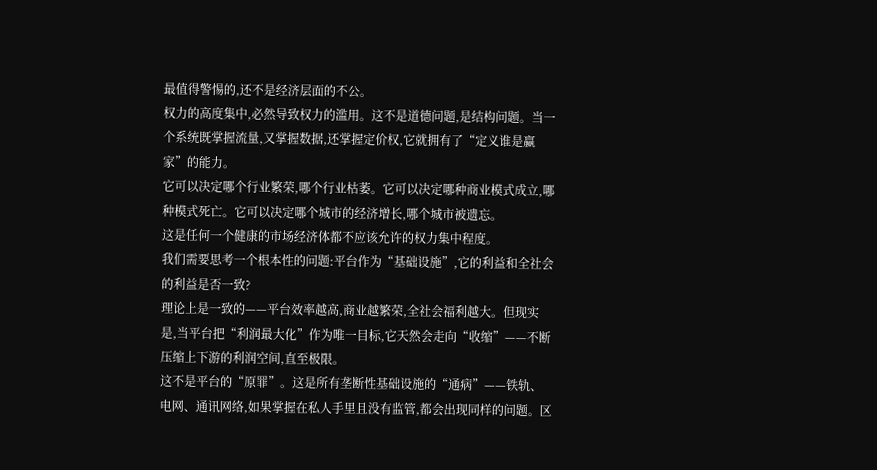最值得警惕的,还不是经济层面的不公。
权力的高度集中,必然导致权力的滥用。这不是道德问题,是结构问题。当一个系统既掌握流量,又掌握数据,还掌握定价权,它就拥有了“定义谁是赢家”的能力。
它可以决定哪个行业繁荣,哪个行业枯萎。它可以决定哪种商业模式成立,哪种模式死亡。它可以决定哪个城市的经济增长,哪个城市被遗忘。
这是任何一个健康的市场经济体都不应该允许的权力集中程度。
我们需要思考一个根本性的问题:平台作为“基础设施”,它的利益和全社会的利益是否一致?
理论上是一致的——平台效率越高,商业越繁荣,全社会福利越大。但现实是,当平台把“利润最大化”作为唯一目标,它天然会走向“收缩”——不断压缩上下游的利润空间,直至极限。
这不是平台的“原罪”。这是所有垄断性基础设施的“通病”——铁轨、电网、通讯网络,如果掌握在私人手里且没有监管,都会出现同样的问题。区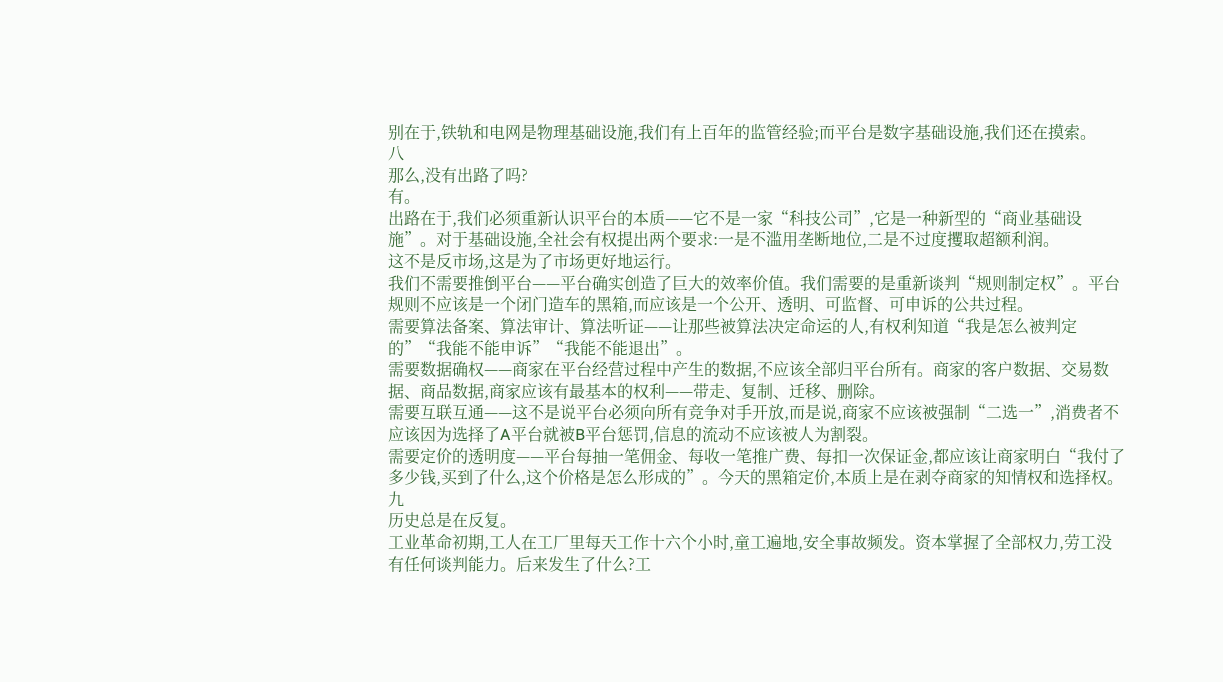别在于,铁轨和电网是物理基础设施,我们有上百年的监管经验;而平台是数字基础设施,我们还在摸索。
八
那么,没有出路了吗?
有。
出路在于,我们必须重新认识平台的本质——它不是一家“科技公司”,它是一种新型的“商业基础设施”。对于基础设施,全社会有权提出两个要求:一是不滥用垄断地位,二是不过度攫取超额利润。
这不是反市场,这是为了市场更好地运行。
我们不需要推倒平台——平台确实创造了巨大的效率价值。我们需要的是重新谈判“规则制定权”。平台规则不应该是一个闭门造车的黑箱,而应该是一个公开、透明、可监督、可申诉的公共过程。
需要算法备案、算法审计、算法听证——让那些被算法决定命运的人,有权利知道“我是怎么被判定的”“我能不能申诉”“我能不能退出”。
需要数据确权——商家在平台经营过程中产生的数据,不应该全部归平台所有。商家的客户数据、交易数据、商品数据,商家应该有最基本的权利——带走、复制、迁移、删除。
需要互联互通——这不是说平台必须向所有竞争对手开放,而是说,商家不应该被强制“二选一”,消费者不应该因为选择了A平台就被B平台惩罚,信息的流动不应该被人为割裂。
需要定价的透明度——平台每抽一笔佣金、每收一笔推广费、每扣一次保证金,都应该让商家明白“我付了多少钱,买到了什么,这个价格是怎么形成的”。今天的黑箱定价,本质上是在剥夺商家的知情权和选择权。
九
历史总是在反复。
工业革命初期,工人在工厂里每天工作十六个小时,童工遍地,安全事故频发。资本掌握了全部权力,劳工没有任何谈判能力。后来发生了什么?工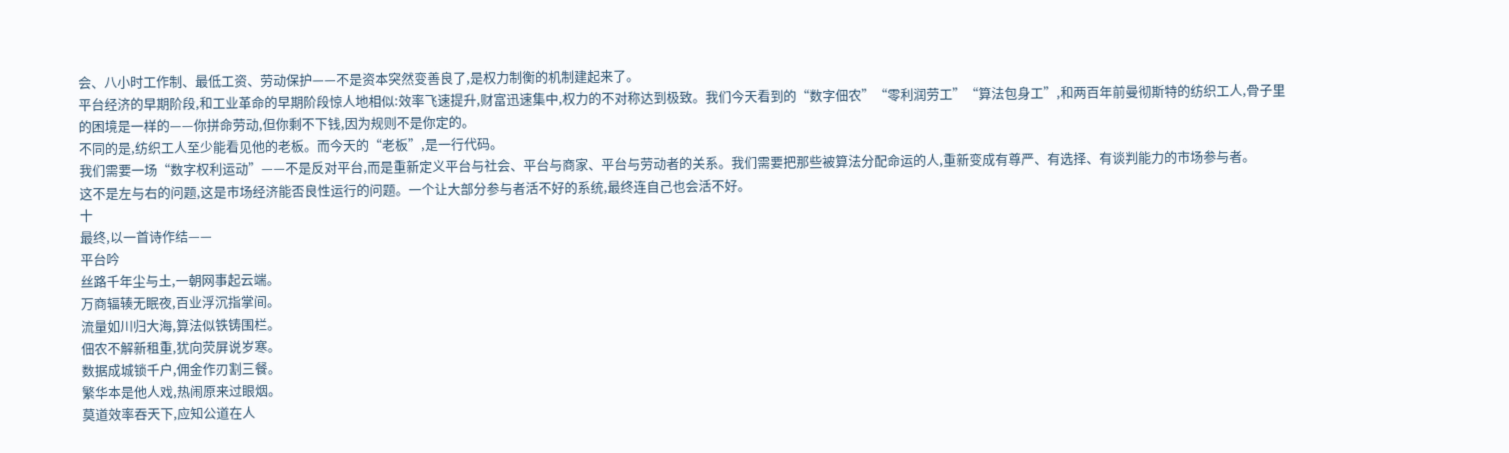会、八小时工作制、最低工资、劳动保护——不是资本突然变善良了,是权力制衡的机制建起来了。
平台经济的早期阶段,和工业革命的早期阶段惊人地相似:效率飞速提升,财富迅速集中,权力的不对称达到极致。我们今天看到的“数字佃农”“零利润劳工”“算法包身工”,和两百年前曼彻斯特的纺织工人,骨子里的困境是一样的——你拼命劳动,但你剩不下钱,因为规则不是你定的。
不同的是,纺织工人至少能看见他的老板。而今天的“老板”,是一行代码。
我们需要一场“数字权利运动”——不是反对平台,而是重新定义平台与社会、平台与商家、平台与劳动者的关系。我们需要把那些被算法分配命运的人,重新变成有尊严、有选择、有谈判能力的市场参与者。
这不是左与右的问题,这是市场经济能否良性运行的问题。一个让大部分参与者活不好的系统,最终连自己也会活不好。
十
最终,以一首诗作结——
平台吟
丝路千年尘与土,一朝网事起云端。
万商辐辏无眠夜,百业浮沉指掌间。
流量如川归大海,算法似铁铸围栏。
佃农不解新租重,犹向荧屏说岁寒。
数据成城锁千户,佣金作刃割三餐。
繁华本是他人戏,热闹原来过眼烟。
莫道效率吞天下,应知公道在人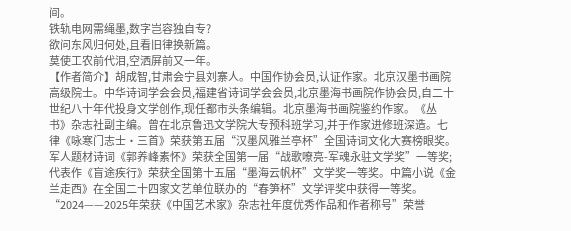间。
铁轨电网需绳墨,数字岂容独自专?
欲问东风归何处,且看旧律换新篇。
莫使工农前代泪,空洒屏前又一年。
【作者简介】胡成智,甘肃会宁县刘寨人。中国作协会员,认证作家。北京汉墨书画院高级院士。中华诗词学会会员,福建省诗词学会会员,北京墨海书画院作协会员,自二十世纪八十年代投身文学创作,现任都市头条编辑。北京墨海书画院鉴约作家。《丛书》杂志社副主编。曾在北京鲁迅文学院大专预科班学习,并于作家进修班深造。七律《咏寒门志士·三首》荣获第五届“汉墨风雅兰亭杯”全国诗词文化大赛榜眼奖。军人题材诗词《郭养峰素怀》荣获全国第一届“战歌嘹亮-军魂永驻文学奖”一等奖;代表作《盲途疾行》荣获全国第十五届“墨海云帆杯”文学奖一等奖。中篇小说《金兰走西》在全国二十四家文艺单位联办的“春笋杯”文学评奖中获得一等奖。“2024——2025年荣获《中国艺术家》杂志社年度优秀作品和作者称号”荣誉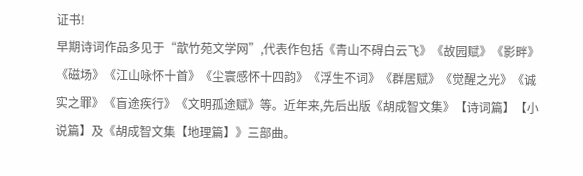证书!
早期诗词作品多见于“歆竹苑文学网”,代表作包括《青山不碍白云飞》《故园赋》《影畔》《磁场》《江山咏怀十首》《尘寰感怀十四韵》《浮生不词》《群居赋》《觉醒之光》《诚实之罪》《盲途疾行》《文明孤途赋》等。近年来,先后出版《胡成智文集》【诗词篇】【小说篇】及《胡成智文集【地理篇】》三部曲。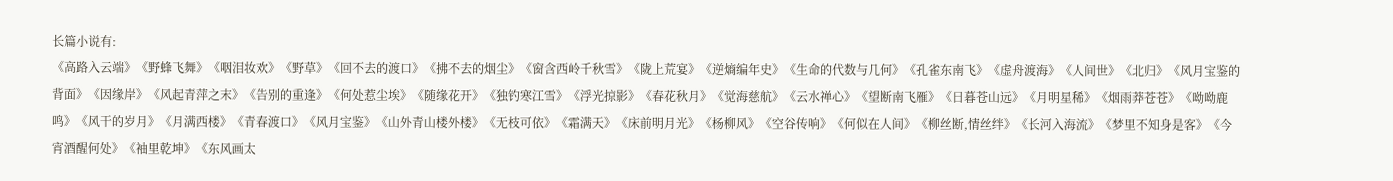长篇小说有:
《高路入云端》《野蜂飞舞》《咽泪妆欢》《野草》《回不去的渡口》《拂不去的烟尘》《窗含西岭千秋雪》《陇上荒宴》《逆熵编年史》《生命的代数与几何》《孔雀东南飞》《虚舟渡海》《人间世》《北归》《风月宝鉴的背面》《因缘岸》《风起青萍之末》《告别的重逢》《何处惹尘埃》《随缘花开》《独钓寒江雪》《浮光掠影》《春花秋月》《觉海慈航》《云水禅心》《望断南飞雁》《日暮苍山远》《月明星稀》《烟雨莽苍苍》《呦呦鹿鸣》《风干的岁月》《月满西楼》《青春渡口》《风月宝鉴》《山外青山楼外楼》《无枝可依》《霜满天》《床前明月光》《杨柳风》《空谷传响》《何似在人间》《柳丝断,情丝绊》《长河入海流》《梦里不知身是客》《今宵酒醒何处》《袖里乾坤》《东风画太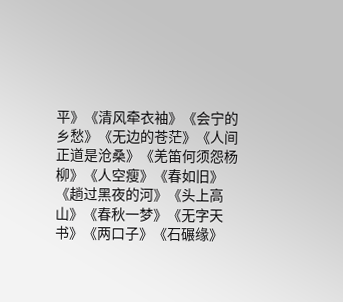平》《清风牵衣袖》《会宁的乡愁》《无边的苍茫》《人间正道是沧桑》《羌笛何须怨杨柳》《人空瘦》《春如旧》《趟过黑夜的河》《头上高山》《春秋一梦》《无字天书》《两口子》《石碾缘》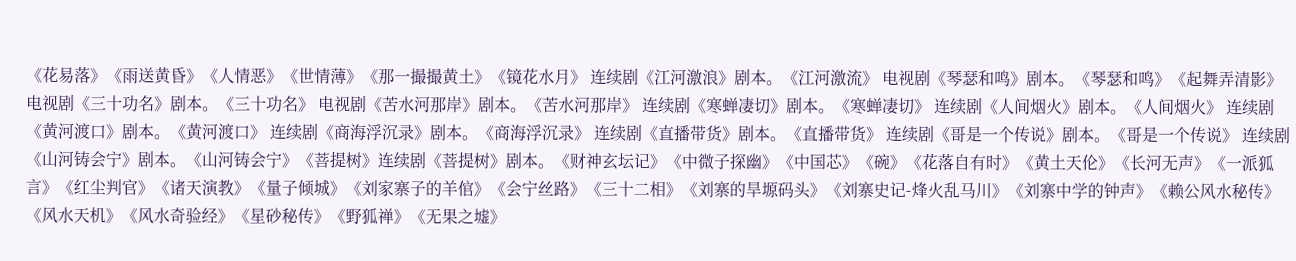《花易落》《雨送黄昏》《人情恶》《世情薄》《那一撮撮黄土》《镜花水月》 连续剧《江河激浪》剧本。《江河激流》 电视剧《琴瑟和鸣》剧本。《琴瑟和鸣》《起舞弄清影》 电视剧《三十功名》剧本。《三十功名》 电视剧《苦水河那岸》剧本。《苦水河那岸》 连续剧《寒蝉凄切》剧本。《寒蝉凄切》 连续剧《人间烟火》剧本。《人间烟火》 连续剧《黄河渡口》剧本。《黄河渡口》 连续剧《商海浮沉录》剧本。《商海浮沉录》 连续剧《直播带货》剧本。《直播带货》 连续剧《哥是一个传说》剧本。《哥是一个传说》 连续剧《山河铸会宁》剧本。《山河铸会宁》《菩提树》连续剧《菩提树》剧本。《财神玄坛记》《中微子探幽》《中国芯》《碗》《花落自有时》《黄土天伦》《长河无声》《一派狐言》《红尘判官》《诸天演教》《量子倾城》《刘家寨子的羊倌》《会宁丝路》《三十二相》《刘寨的旱塬码头》《刘寨史记-烽火乱马川》《刘寨中学的钟声》《赖公风水秘传》《风水天机》《风水奇验经》《星砂秘传》《野狐禅》《无果之墟》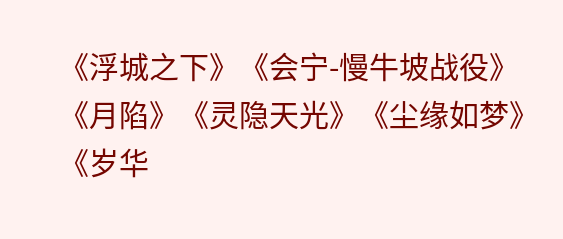《浮城之下》《会宁-慢牛坡战役》《月陷》《灵隐天光》《尘缘如梦》《岁华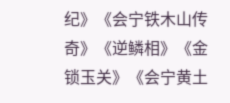纪》《会宁铁木山传奇》《逆鳞相》《金锁玉关》《会宁黄土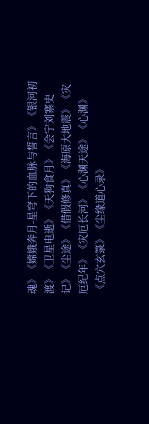魂》《嫦娥奔月-星穹下的血脉与誓言》《银河初渡》《卫星电逝》《天狗食月》《会宁刘寨史记》《尘途》《借假修真》《海原大地震》《灾厄纪年》《灾厄长河》《心渊天途》《心渊》《点穴玄箓》《尘缘道心录》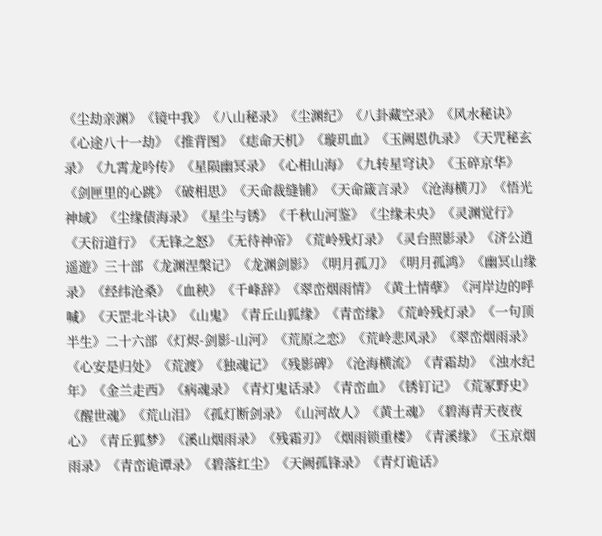《尘劫亲渊》《镜中我》《八山秘录》《尘渊纪》《八卦藏空录》《风水秘诀》《心途八十一劫》《推背图》《痣命天机》《璇玑血》《玉阙恩仇录》《天咒秘玄录》《九霄龙吟传》《星陨幽冥录》《心相山海》《九转星穹诀》《玉碎京华》《剑匣里的心跳》《破相思》《天命裁缝铺》《天命箴言录》《沧海横刀》《悟光神域》《尘缘债海录》《星尘与锈》《千秋山河鉴》《尘缘未央》《灵渊觉行》《天衍道行》《无锋之怒》《无待神帝》《荒岭残灯录》《灵台照影录》《济公逍遥遊》三十部 《龙渊涅槃记》《龙渊剑影》《明月孤刀》《明月孤鸿》《幽冥山缘录》《经纬沧桑》《血秧》《千峰辞》《翠峦烟雨情》《黄土情孽》《河岸边的呼喊》《天罡北斗诀》《山鬼》《青丘山狐缘》《青峦缘》《荒岭残灯录》《一句顶半生》二十六部 《灯烬-剑影-山河》《荒原之恋》《荒岭悲风录》《翠峦烟雨录》《心安是归处》《荒渡》《独魂记》《残影碑》《沧海横流》《青霜劫》《浊水纪年》《金兰走西》《病魂录》《青灯鬼话录》《青峦血》《锈钉记》《荒冢野史》《醒世魂》《荒山泪》《孤灯断剑录》《山河故人》《黄土魂》《碧海青天夜夜心》《青丘狐梦》《溪山烟雨录》《残霜刃》《烟雨锁重楼》《青溪缘》《玉京烟雨录》《青峦诡谭录》《碧落红尘》《天阙孤锋录》《青灯诡话》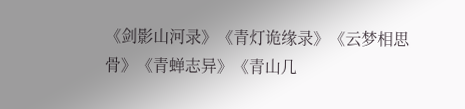《剑影山河录》《青灯诡缘录》《云梦相思骨》《青蝉志异》《青山几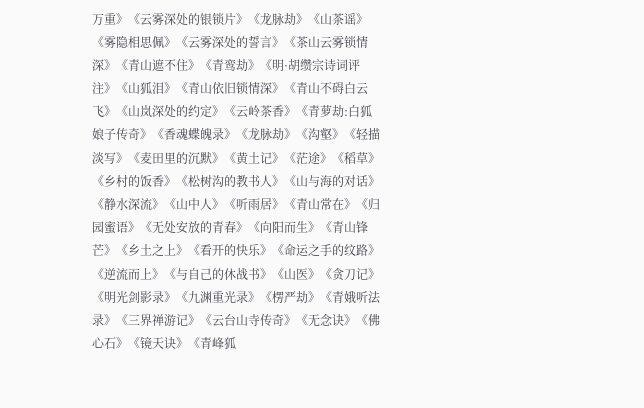万重》《云雾深处的银锁片》《龙脉劫》《山茶谣》《雾隐相思佩》《云雾深处的誓言》《茶山云雾锁情深》《青山遮不住》《青鸾劫》《明·胡缵宗诗词评注》《山狐泪》《青山依旧锁情深》《青山不碍白云飞》《山岚深处的约定》《云岭茶香》《青萝劫:白狐娘子传奇》《香魂蝶魄录》《龙脉劫》《沟壑》《轻描淡写》《麦田里的沉默》《黄土记》《茫途》《稻草》《乡村的饭香》《松树沟的教书人》《山与海的对话》《静水深流》《山中人》《听雨居》《青山常在》《归园蜜语》《无处安放的青春》《向阳而生》《青山锋芒》《乡土之上》《看开的快乐》《命运之手的纹路》《逆流而上》《与自己的休战书》《山医》《贪刀记》《明光剑影录》《九渊重光录》《楞严劫》《青娥听法录》《三界禅游记》《云台山寺传奇》《无念诀》《佛心石》《镜天诀》《青峰狐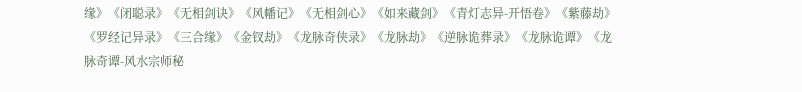缘》《闭聪录》《无相剑诀》《风幡记》《无相剑心》《如来藏剑》《青灯志异-开悟卷》《紫藤劫》《罗经记异录》《三合缘》《金钗劫》《龙脉奇侠录》《龙脉劫》《逆脉诡葬录》《龙脉诡谭》《龙脉奇谭-风水宗师秘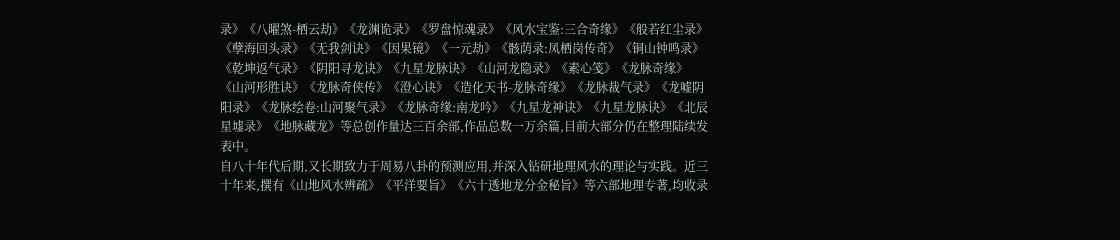录》《八曜煞-栖云劫》《龙渊诡录》《罗盘惊魂录》《风水宝鉴:三合奇缘》《般若红尘录》《孽海回头录》《无我剑诀》《因果镜》《一元劫》《骸荫录:凤栖岗传奇》《铜山钟鸣录》《乾坤返气录》《阴阳寻龙诀》《九星龙脉诀》《山河龙隐录》《素心笺》《龙脉奇缘》《山河形胜诀》《龙脉奇侠传》《澄心诀》《造化天书-龙脉奇缘》《龙脉裁气录》《龙嘘阴阳录》《龙脉绘卷:山河聚气录》《龙脉奇缘:南龙吟》《九星龙神诀》《九星龙脉诀》《北辰星墟录》《地脉藏龙》等总创作量达三百余部,作品总数一万余篇,目前大部分仍在整理陆续发表中。
自八十年代后期,又长期致力于周易八卦的预测应用,并深入钻研地理风水的理论与实践。近三十年来,撰有《山地风水辨疏》《平洋要旨》《六十透地龙分金秘旨》等六部地理专著,均收录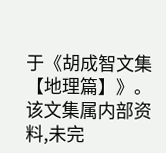于《胡成智文集【地理篇】》。该文集属内部资料,未完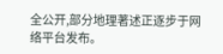全公开,部分地理著述正逐步于网络平台发布。